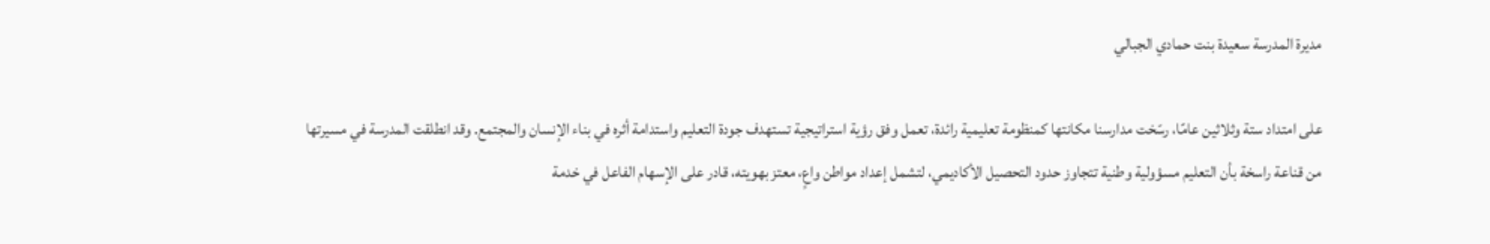مديرة المدرسة سعيدة بنت حمادي الجبالي

على امتداد ستة وثلاثين عامًا، رسّخت مدارسنا مكانتها كمنظومة تعليمية رائدة، تعمل وفق رؤية استراتيجية تستهدف جودة التعليم واستدامة أثره في بناء الإنسان والمجتمع. وقد انطلقت المدرسة في مسيرتها من قناعة راسخة بأن التعليم مسؤولية وطنية تتجاوز حدود التحصيل الأكاديمي، لتشمل إعداد مواطن واعٍ، معتز بهويته، قادر على الإسهام الفاعل في خدمة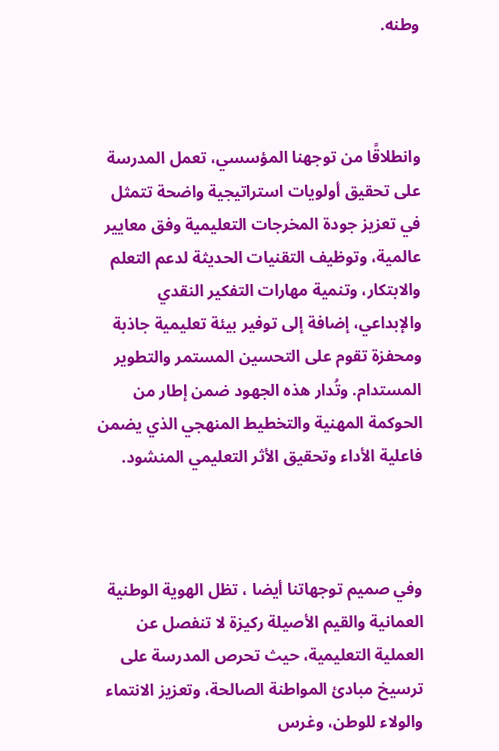وطنه.



وانطلاقًا من توجهنا المؤسسي، تعمل المدرسة على تحقيق أولويات استراتيجية واضحة تتمثل في تعزيز جودة المخرجات التعليمية وفق معايير عالمية، وتوظيف التقنيات الحديثة لدعم التعلم والابتكار، وتنمية مهارات التفكير النقدي والإبداعي، إضافة إلى توفير بيئة تعليمية جاذبة ومحفزة تقوم على التحسين المستمر والتطوير المستدام. وتُدار هذه الجهود ضمن إطار من الحوكمة المهنية والتخطيط المنهجي الذي يضمن فاعلية الأداء وتحقيق الأثر التعليمي المنشود.



وفي صميم توجهاتنا أيضا ، تظل الهوية الوطنية العمانية والقيم الأصيلة ركيزة لا تنفصل عن العملية التعليمية، حيث تحرص المدرسة على ترسيخ مبادئ المواطنة الصالحة، وتعزيز الانتماء والولاء للوطن، وغرس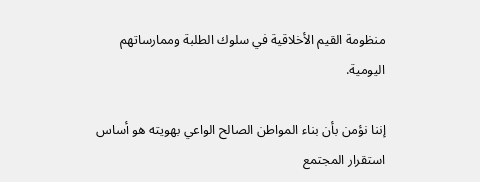منظومة القيم الأخلاقية في سلوك الطلبة وممارساتهم اليومية.

إننا نؤمن بأن بناء المواطن الصالح الواعي بهويته هو أساس استقرار المجتمع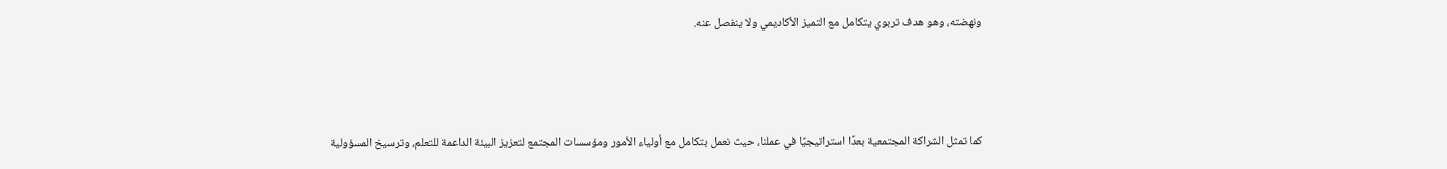ونهضته، وهو هدف تربوي يتكامل مع التميز الأكاديمي ولا ينفصل عنه.



كما تمثل الشراكة المجتمعية بعدًا استراتيجيًا في عملنا، حيث نعمل بتكامل مع أولياء الأمور ومؤسسات المجتمع لتعزيز البيئة الداعمة للتعلم، وترسيخ المسؤولية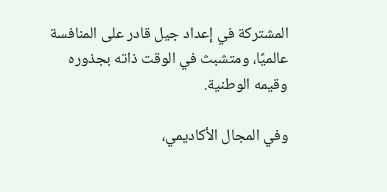المشتركة في إعداد جيل قادر على المنافسة عالميًا، ومتشبث في الوقت ذاته بجذوره وقيمه الوطنية.

وفي المجال الأكاديمي،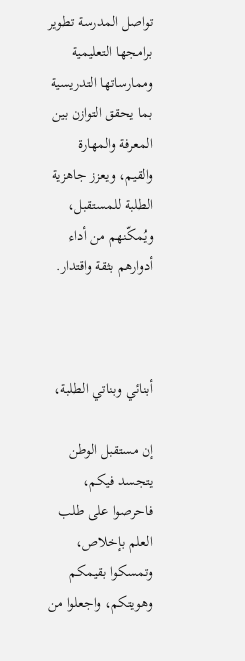تواصل المدرسة تطوير برامجها التعليمية وممارساتها التدريسية بما يحقق التوازن بين المعرفة والمهارة والقيم، ويعزز جاهزية الطلبة للمستقبل، ويُمكّنهم من أداء أدوارهم بثقة واقتدار.



أبنائي وبناتي الطلبة،

إن مستقبل الوطن يتجسد فيكم، فاحرصوا على طلب العلم بإخلاص، وتمسكوا بقيمكم وهويتكم، واجعلوا من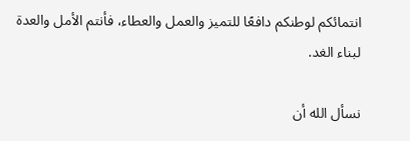انتمائكم لوطنكم دافعًا للتميز والعمل والعطاء، فأنتم الأمل والعدة لبناء الغد.

نسأل الله أن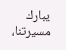يبارك مسيرتنا،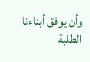وأن يوفق أبناءنا الطلبة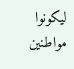ليكونوا مواطنين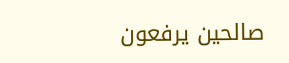صالحين يرفعون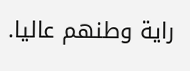راية وطنهم عاليا.